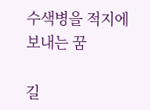수색병을 적지에 보내는 꿈

길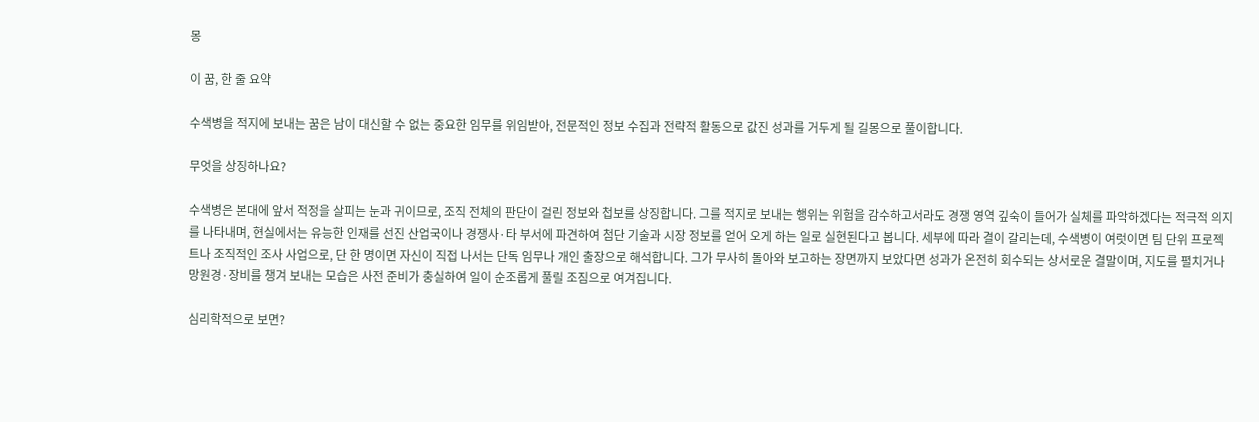몽

이 꿈, 한 줄 요약

수색병을 적지에 보내는 꿈은 남이 대신할 수 없는 중요한 임무를 위임받아, 전문적인 정보 수집과 전략적 활동으로 값진 성과를 거두게 될 길몽으로 풀이합니다.

무엇을 상징하나요?

수색병은 본대에 앞서 적정을 살피는 눈과 귀이므로, 조직 전체의 판단이 걸린 정보와 첩보를 상징합니다. 그를 적지로 보내는 행위는 위험을 감수하고서라도 경쟁 영역 깊숙이 들어가 실체를 파악하겠다는 적극적 의지를 나타내며, 현실에서는 유능한 인재를 선진 산업국이나 경쟁사·타 부서에 파견하여 첨단 기술과 시장 정보를 얻어 오게 하는 일로 실현된다고 봅니다. 세부에 따라 결이 갈리는데, 수색병이 여럿이면 팀 단위 프로젝트나 조직적인 조사 사업으로, 단 한 명이면 자신이 직접 나서는 단독 임무나 개인 출장으로 해석합니다. 그가 무사히 돌아와 보고하는 장면까지 보았다면 성과가 온전히 회수되는 상서로운 결말이며, 지도를 펼치거나 망원경·장비를 챙겨 보내는 모습은 사전 준비가 충실하여 일이 순조롭게 풀릴 조짐으로 여겨집니다.

심리학적으로 보면?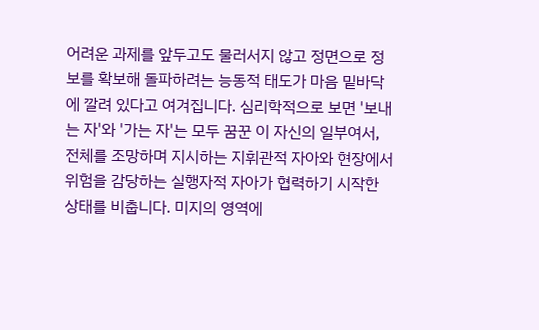어려운 과제를 앞두고도 물러서지 않고 정면으로 정보를 확보해 돌파하려는 능동적 태도가 마음 밑바닥에 깔려 있다고 여겨집니다. 심리학적으로 보면 '보내는 자'와 '가는 자'는 모두 꿈꾼 이 자신의 일부여서, 전체를 조망하며 지시하는 지휘관적 자아와 현장에서 위험을 감당하는 실행자적 자아가 협력하기 시작한 상태를 비춥니다. 미지의 영역에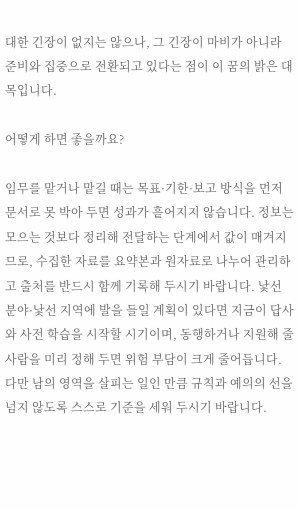대한 긴장이 없지는 않으나, 그 긴장이 마비가 아니라 준비와 집중으로 전환되고 있다는 점이 이 꿈의 밝은 대목입니다.

어떻게 하면 좋을까요?

임무를 맡거나 맡길 때는 목표·기한·보고 방식을 먼저 문서로 못 박아 두면 성과가 흩어지지 않습니다. 정보는 모으는 것보다 정리해 전달하는 단계에서 값이 매겨지므로, 수집한 자료를 요약본과 원자료로 나누어 관리하고 출처를 반드시 함께 기록해 두시기 바랍니다. 낯선 분야·낯선 지역에 발을 들일 계획이 있다면 지금이 답사와 사전 학습을 시작할 시기이며, 동행하거나 지원해 줄 사람을 미리 정해 두면 위험 부담이 크게 줄어듭니다. 다만 남의 영역을 살피는 일인 만큼 규칙과 예의의 선을 넘지 않도록 스스로 기준을 세워 두시기 바랍니다.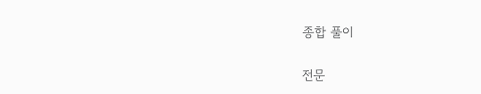종합 풀이

전문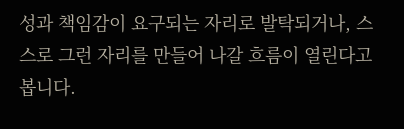성과 책임감이 요구되는 자리로 발탁되거나, 스스로 그런 자리를 만들어 나갈 흐름이 열린다고 봅니다.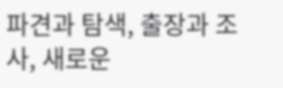파견과 탐색, 출장과 조사, 새로운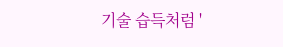기술 습득처럼 '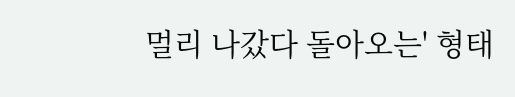멀리 나갔다 돌아오는' 형태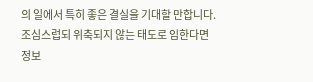의 일에서 특히 좋은 결실을 기대할 만합니다. 조심스럽되 위축되지 않는 태도로 임한다면 정보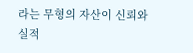라는 무형의 자산이 신뢰와 실적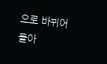으로 바뀌어 돌아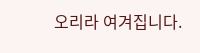오리라 여겨집니다.